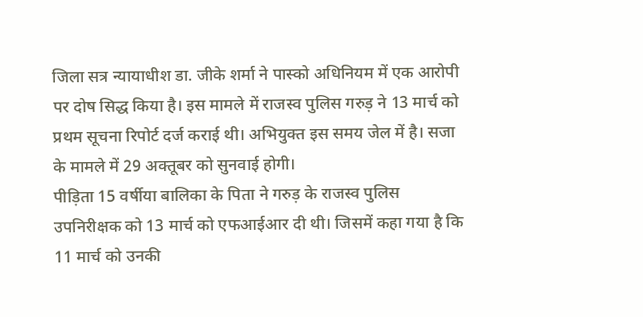जिला सत्र न्यायाधीश डा. जीके शर्मा ने पास्को अधिनियम में एक आरोपी पर दोष सिद्ध किया है। इस मामले में राजस्व पुलिस गरुड़ ने 13 मार्च को प्रथम सूचना रिपोर्ट दर्ज कराई थी। अभियुक्त इस समय जेल में है। सजा के मामले में 29 अक्तूबर को सुनवाई होगी।
पीड़िता 15 वर्षीया बालिका के पिता ने गरुड़ के राजस्व पुलिस उपनिरीक्षक को 13 मार्च को एफआईआर दी थी। जिसमें कहा गया है कि 11 मार्च को उनकी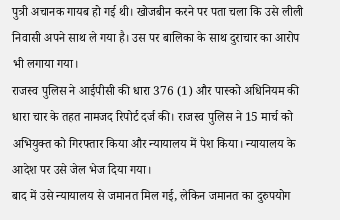पुत्री अचानक गायब हो गई थी। खोजबीन करने पर पता चला कि उसे लीली निवासी अपने साथ ले गया है। उस पर बालिका के साथ दुराचार का आरोप भी लगाया गया।
राजस्व पुलिस ने आईपीसी की धारा 376 (1) और पास्को अधिनियम की धारा चार के तहत नामजद रिपोर्ट दर्ज की। राजस्व पुलिस ने 15 मार्च को अभियुक्त को गिरफ्तार किया और न्यायालय में पेश किया। न्यायालय के आदेश पर उसे जेल भेज दिया गया।
बाद में उसे न्यायालय से जमानत मिल गई, लेकिन जमानत का दुरुपयोग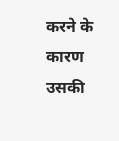करने के कारण उसकी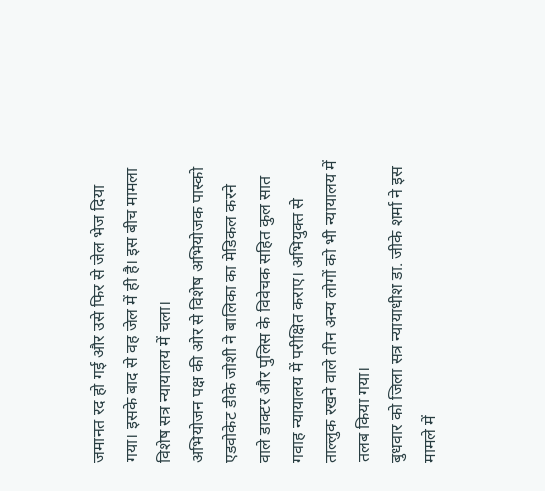जमानत रद हो गई और उसे फिर से जेल भेज दिया गया। इसके बाद से वह जेल में ही है। इस बीच मामला विशेष सत्र न्यायालय में चला।
अभियोजन पक्ष की ओर से विशेष अभियोजक पास्को एडवोकेट डीके जोशी ने बालिका का मेडिकल करने वाले डाक्टर और पुलिस के विवेचक सहित कुल सात गवाह न्यायालय में परीक्षित कराए। अभियुक्त से ताल्लुक रखने वाले तीन अन्य लोगों को भी न्यायालय में तलब किया गया।
बुधवार को जिला सत्र न्यायाधीश डा. जीके शर्मा ने इस मामले में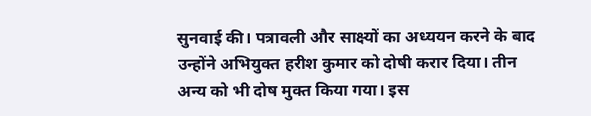सुनवाई की। पत्रावली और साक्ष्यों का अध्ययन करने के बाद उन्होंने अभियुक्त हरीश कुमार को दोषी करार दिया। तीन अन्य को भी दोष मुक्त किया गया। इस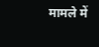मामले में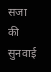सजा की सुनवाई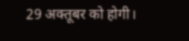29 अक्तूबर को होगी।